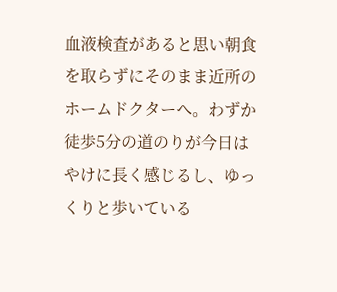血液検査があると思い朝食を取らずにそのまま近所のホームドクターへ。わずか徒歩5分の道のりが今日はやけに長く感じるし、ゆっくりと歩いている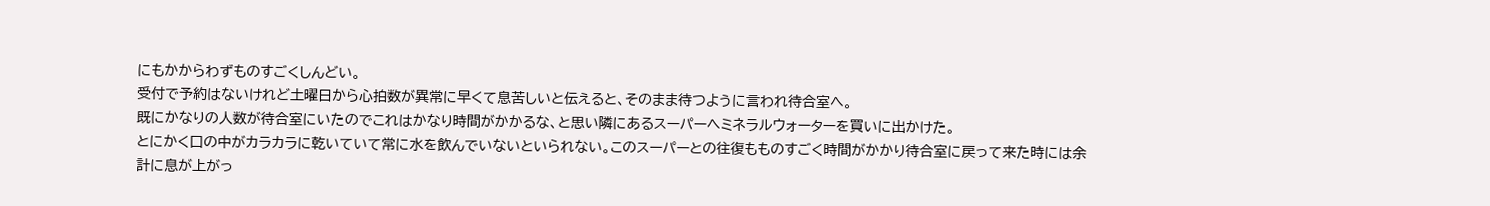にもかからわずものすごくしんどい。
受付で予約はないけれど土曜日から心拍数が異常に早くて息苦しいと伝えると、そのまま待つように言われ待合室へ。
既にかなりの人数が待合室にいたのでこれはかなり時間がかかるな、と思い隣にあるスーパーへミネラルウォーターを買いに出かけた。
とにかく口の中がカラカラに乾いていて常に水を飲んでいないといられない。このスーパーとの往復もものすごく時間がかかり待合室に戻って来た時には余計に息が上がっ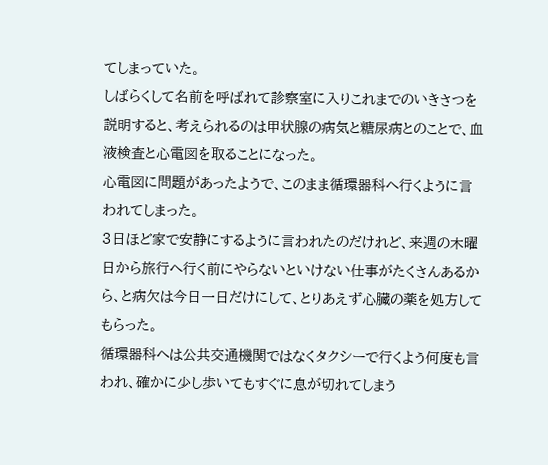てしまっていた。
しばらくして名前を呼ばれて診察室に入りこれまでのいきさつを説明すると、考えられるのは甲状腺の病気と糖尿病とのことで、血液検査と心電図を取ることになった。
心電図に問題があったようで、このまま循環器科へ行くように言われてしまった。
3日ほど家で安静にするように言われたのだけれど、来週の木曜日から旅行へ行く前にやらないといけない仕事がたくさんあるから、と病欠は今日一日だけにして、とりあえず心臓の薬を処方してもらった。
循環器科へは公共交通機関ではなくタクシーで行くよう何度も言われ、確かに少し歩いてもすぐに息が切れてしまう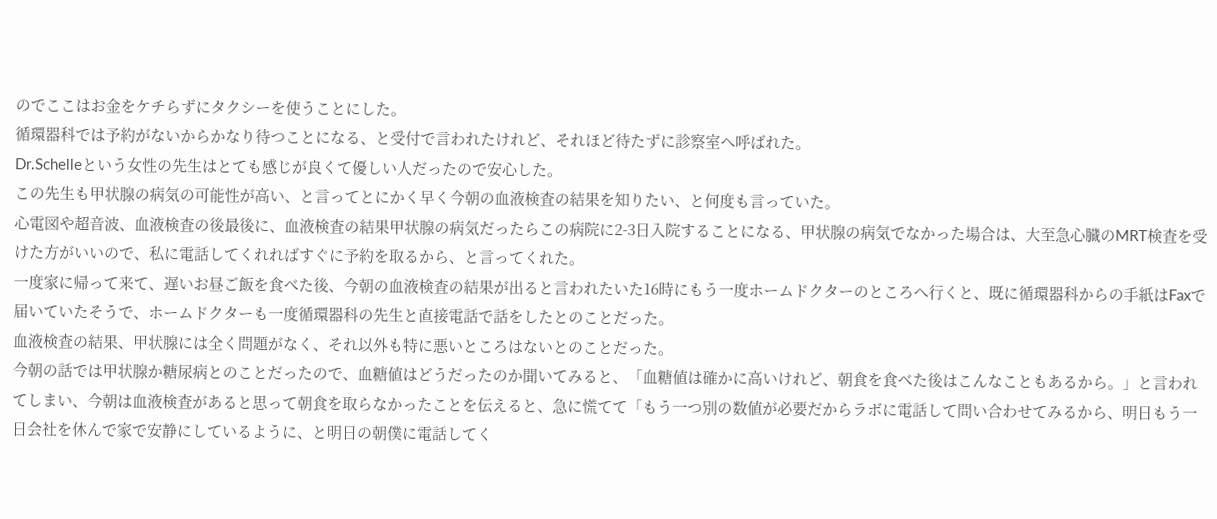のでここはお金をケチらずにタクシーを使うことにした。
循環器科では予約がないからかなり待つことになる、と受付で言われたけれど、それほど待たずに診察室へ呼ばれた。
Dr.Schelleという女性の先生はとても感じが良くて優しい人だったので安心した。
この先生も甲状腺の病気の可能性が高い、と言ってとにかく早く今朝の血液検査の結果を知りたい、と何度も言っていた。
心電図や超音波、血液検査の後最後に、血液検査の結果甲状腺の病気だったらこの病院に2-3日入院することになる、甲状腺の病気でなかった場合は、大至急心臓のMRT検査を受けた方がいいので、私に電話してくれればすぐに予約を取るから、と言ってくれた。
一度家に帰って来て、遅いお昼ご飯を食べた後、今朝の血液検査の結果が出ると言われたいた16時にもう一度ホームドクターのところへ行くと、既に循環器科からの手紙はFaxで届いていたそうで、ホームドクターも一度循環器科の先生と直接電話で話をしたとのことだった。
血液検査の結果、甲状腺には全く問題がなく、それ以外も特に悪いところはないとのことだった。
今朝の話では甲状腺か糖尿病とのことだったので、血糖値はどうだったのか聞いてみると、「血糖値は確かに高いけれど、朝食を食べた後はこんなこともあるから。」と言われてしまい、今朝は血液検査があると思って朝食を取らなかったことを伝えると、急に慌てて「もう一つ別の数値が必要だからラボに電話して問い合わせてみるから、明日もう一日会社を休んで家で安静にしているように、と明日の朝僕に電話してく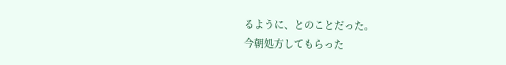るように、とのことだった。
今朝処方してもらった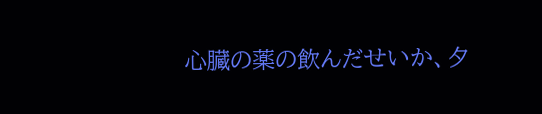心臓の薬の飲んだせいか、夕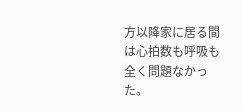方以降家に居る間は心拍数も呼吸も全く問題なかった。